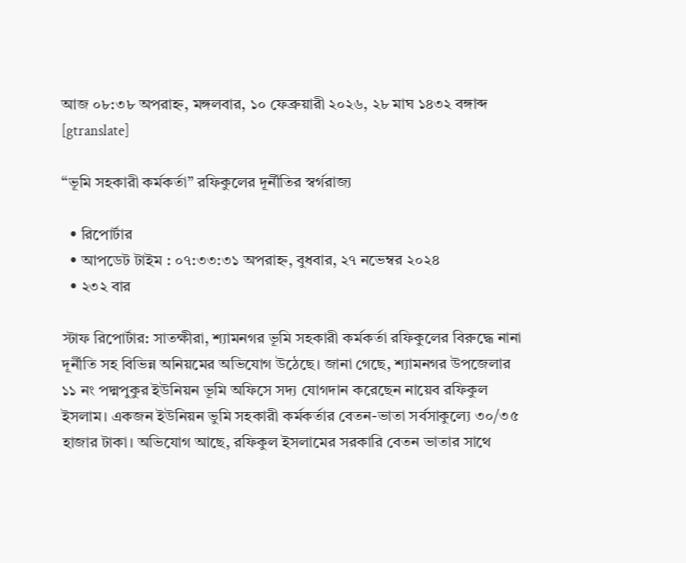আজ ০৮:৩৮ অপরাহ্ন, মঙ্গলবার, ১০ ফেব্রুয়ারী ২০২৬, ২৮ মাঘ ১৪৩২ বঙ্গাব্দ
[gtranslate]

“ভূমি সহকারী কর্মকর্তা” রফিকুলের দূর্নীতির স্বর্গরাজ্য

  • রিপোর্টার
  • আপডেট টাইম : ০৭:৩৩:৩১ অপরাহ্ন, বুধবার, ২৭ নভেম্বর ২০২৪
  • ২৩২ বার

স্টাফ রিপোর্টার: সাতক্ষীরা, শ্যামনগর ভূমি সহকারী কর্মকর্তা রফিকুলের বিরুদ্ধে নানা দূর্নীতি সহ বিভিন্ন অনিয়মের অভিযোগ উঠেছে। জানা গেছে, শ্যামনগর উপজেলার ১১ নং পদ্মপুকুর ইউনিয়ন ভূমি অফিসে সদ্য যোগদান করেছেন নায়েব রফিকুল ইসলাম। একজন ইউনিয়ন ভুমি সহকারী কর্মকর্তার বেতন-ভাতা সর্বসাকুল্যে ৩০/৩৫ হাজার টাকা। অভিযোগ আছে, রফিকুল ইসলামের সরকারি বেতন ভাতার সাথে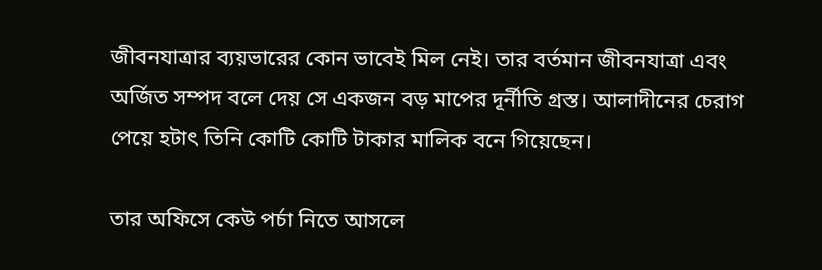জীবনযাত্রার ব্যয়ভারের কোন ভাবেই মিল নেই। তার বর্তমান জীবনযাত্রা এবং অর্জিত সম্পদ বলে দেয় সে একজন বড় মাপের দূর্নীতি গ্রস্ত। আলাদীনের চেরাগ পেয়ে হটাৎ তিনি কোটি কোটি টাকার মালিক বনে গিয়েছেন।

তার অফিসে কেউ পর্চা নিতে আসলে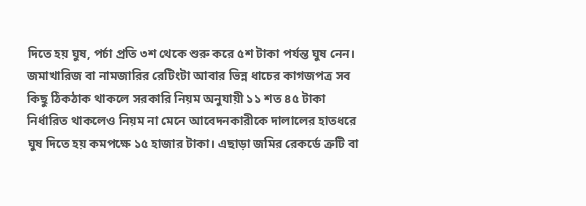দিতে হয় ঘুষ, পর্চা প্রতি ৩শ থেকে শুরু করে ৫শ টাকা পর্যন্ত ঘুষ নেন। জমাখারিজ বা নামজারির রেটিংটা আবার ভিন্ন ধাচের কাগজপত্র সব কিছু ঠিকঠাক থাকলে সরকারি নিয়ম অনুযায়ী ১১ শত ৪৫ টাকা নির্ধারিত থাকলেও নিয়ম না মেনে আবেদনকারীকে দালালের হাতধরে ঘুষ দিতে হয় কমপক্ষে ১৫ হাজার টাকা। এছাড়া জমির রেকর্ডে ত্রুটি বা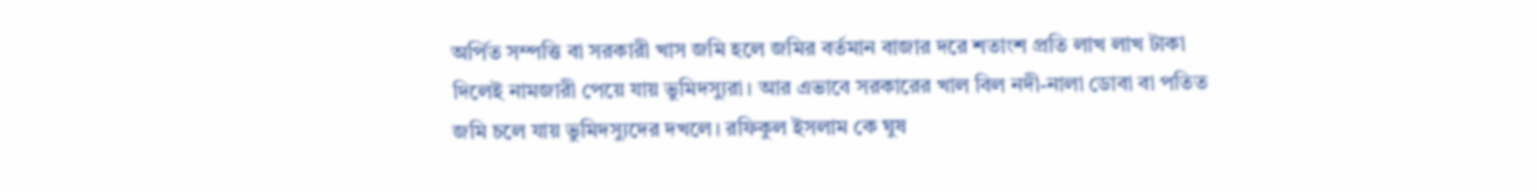অর্পিত সম্পত্তি বা সরকারী খাস জমি হলে জমির বর্তমান বাজার দরে শতাংশ প্রতি লাখ লাখ টাকা দিলেই নামজারী পেয়ে যায় ভুমিদস্যুরা। আর এভাবে সরকারের খাল বিল নদী-নালা ডোবা বা পতিত জমি চলে যায় ভুমিদস্যুদের দখলে। রফিকুল ইসলাম কে ঘুষ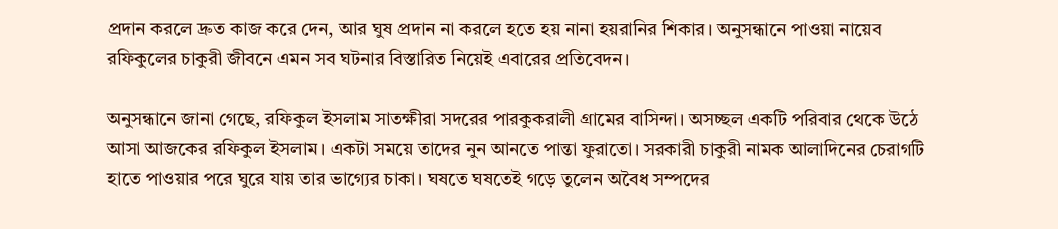প্রদান করলে দ্রুত কাজ করে দেন, আর ঘুষ প্রদান না করলে হতে হয় নানা হয়রানির শিকার। অনুসন্ধানে পাওয়া নায়েব রফিকুলের চাকুরী জীবনে এমন সব ঘটনার বিস্তারিত নিয়েই এবারের প্রতিবেদন।

অনুসন্ধানে জানা গেছে, রফিকুল ইসলাম সাতক্ষীরা সদরের পারকুকরালী গ্রামের বাসিন্দা। অসচ্ছল একটি পরিবার থেকে উঠে আসা আজকের রফিকুল ইসলাম। একটা সময়ে তাদের নুন আনতে পান্তা ফুরাতো। সরকারী চাকুরী নামক আলাদিনের চেরাগটি হাতে পাওয়ার পরে ঘুরে যায় তার ভাগ্যের চাকা। ঘষতে ঘষতেই গড়ে তুলেন অবৈধ সম্পদের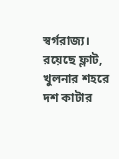স্বর্গরাজ্য। রয়েছে ফ্লাট, খুলনার শহরে দশ কাটার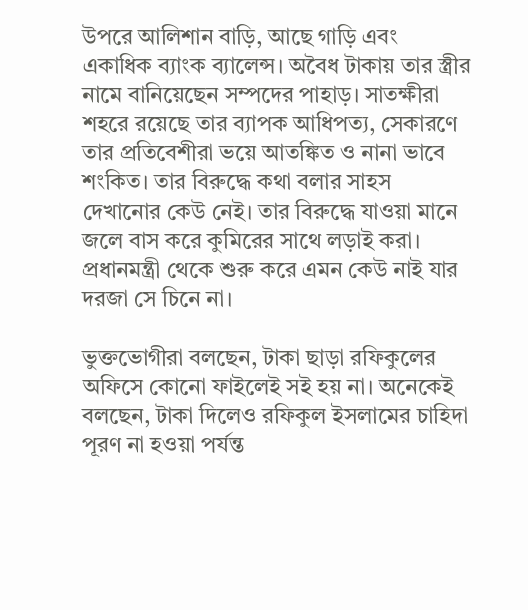উপরে আলিশান বাড়ি, আছে গাড়ি এবং একাধিক ব্যাংক ব্যালেন্স। অবৈধ টাকায় তার স্ত্রীর নামে বানিয়েছেন সম্পদের পাহাড়। সাতক্ষীরা শহরে রয়েছে তার ব্যাপক আধিপত্য, সেকারণে তার প্রতিবেশীরা ভয়ে আতঙ্কিত ও নানা ভাবে শংকিত। তার বিরুদ্ধে কথা বলার সাহস দেখানোর কেউ নেই। তার বিরুদ্ধে যাওয়া মানে জলে বাস করে কুমিরের সাথে লড়াই করা। প্রধানমন্ত্রী থেকে শুরু করে এমন কেউ নাই যার দরজা সে চিনে না।

ভুক্তভোগীরা বলছেন, টাকা ছাড়া রফিকুলের অফিসে কোনো ফাইলেই সই হয় না। অনেকেই বলছেন, টাকা দিলেও রফিকুল ইসলামের চাহিদা পূরণ না হওয়া পর্যন্ত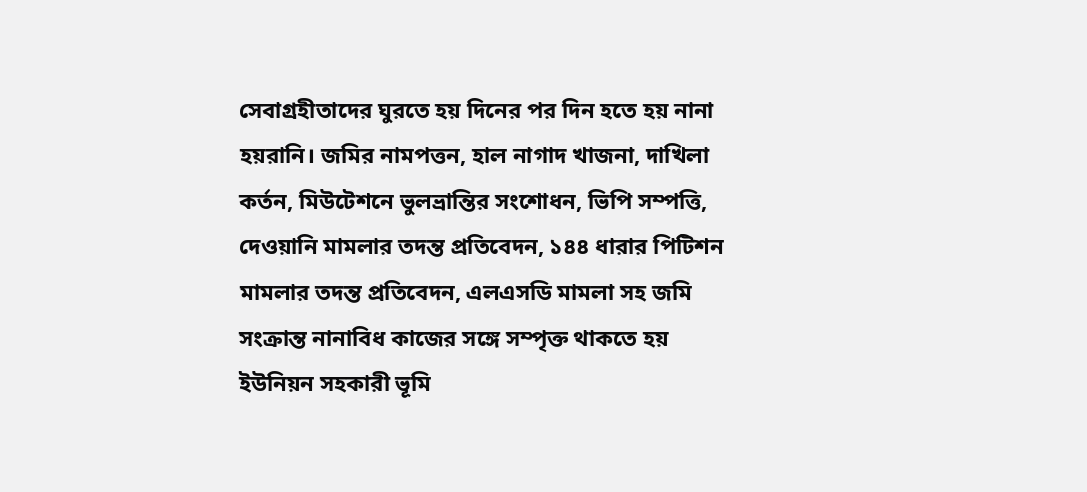সেবাগ্রহীতাদের ঘুরতে হয় দিনের পর দিন হতে হয় নানা হয়রানি। জমির নামপত্তন, হাল নাগাদ খাজনা, দাখিলা কর্তন, মিউটেশনে ভুলভ্রান্তির সংশোধন, ভিপি সম্পত্তি, দেওয়ানি মামলার তদন্ত প্রতিবেদন, ১৪৪ ধারার পিটিশন মামলার তদন্ত প্রতিবেদন, এলএসডি মামলা সহ জমি সংক্রান্ত নানাবিধ কাজের সঙ্গে সম্পৃক্ত থাকতে হয় ইউনিয়ন সহকারী ভূমি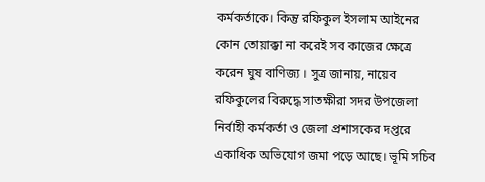কর্মকর্তাকে। কিন্তু রফিকুল ইসলাম আইনের কোন তোয়াক্কা না করেই সব কাজের ক্ষেত্রে করেন ঘুষ বাণিজ্য । সুত্র জানায়, নায়েব রফিকুলের বিরুদ্ধে সাতক্ষীরা সদর উপজেলা নির্বাহী কর্মকর্তা ও জেলা প্রশাসকের দপ্তরে একাধিক অভিযোগ জমা পড়ে আছে। ভূমি সচিব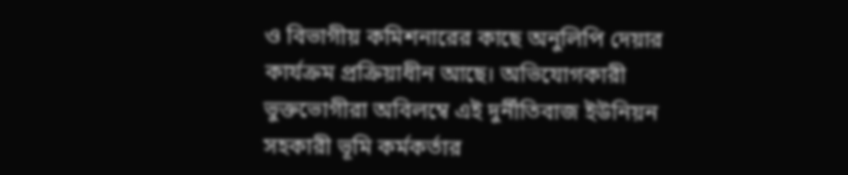ও বিভাগীয় কমিশনারের কাছে অনুলিপি দেয়ার কার্যক্রম প্রক্রিয়াধীন আছে। অভিযোগকারী ভুক্তভোগীরা অবিলম্বে এই দুর্নীতিবাজ ইউনিয়ন সহকারী ভূমি কর্মকর্তার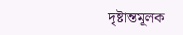দৃষ্টান্তমূলক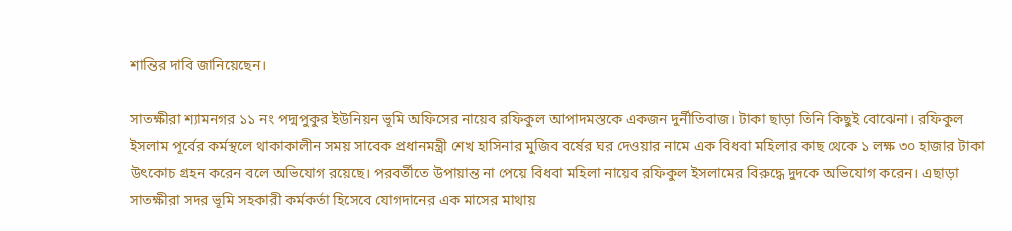শান্তির দাবি জানিয়েছেন।

সাতক্ষীরা শ্যামনগর ১১ নং পদ্মপুকুর ইউনিয়ন ভূমি অফিসের নায়েব রফিকুল আপাদমস্তকে একজন দুর্নীতিবাজ। টাকা ছাড়া তিনি কিছুই বোঝেনা। রফিকুল ইসলাম পূর্বের কর্মস্থলে থাকাকালীন সময় সাবেক প্রধানমন্ত্রী শেখ হাসিনার মুজিব বর্ষের ঘর দেওয়ার নামে এক বিধবা মহিলার কাছ থেকে ১ লক্ষ ৩০ হাজার টাকা উৎকোচ গ্রহন করেন বলে অভিযোগ রয়েছে। পরবর্তীতে উপায়ান্ত না পেয়ে বিধবা মহিলা নায়েব রফিকুল ইসলামের বিরুদ্ধে দুদকে অভিযোগ করেন। এছাড়া সাতক্ষীরা সদর ভূমি সহকারী কর্মকর্তা হিসেবে যোগদানের এক মাসের মাথায়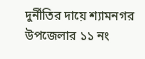দুর্নীতির দায়ে শ্যামনগর উপজেলার ১১ নং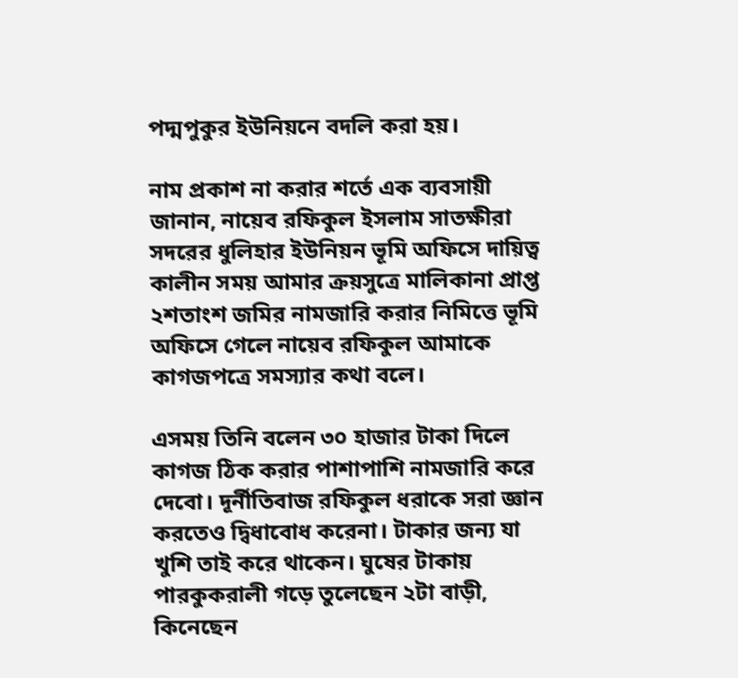পদ্মপুকুর ইউনিয়নে বদলি করা হয়।

নাম প্রকাশ না করার শর্তে এক ব্যবসায়ী জানান, নায়েব রফিকুল ইসলাম সাতক্ষীরা সদরের ধুলিহার ইউনিয়ন ভূমি অফিসে দায়িত্ব কালীন সময় আমার ক্রয়সুত্রে মালিকানা প্রাপ্ত ২শতাংশ জমির নামজারি করার নিমিত্তে ভূমি অফিসে গেলে নায়েব রফিকুল আমাকে কাগজপত্রে সমস্যার কথা বলে।

এসময় তিনি বলেন ৩০ হাজার টাকা দিলে কাগজ ঠিক করার পাশাপাশি নামজারি করে দেবো। দূর্নীতিবাজ রফিকুল ধরাকে সরা জ্ঞান করতেও দ্বিধাবোধ করেনা। টাকার জন্য যা খুশি তাই করে থাকেন। ঘুষের টাকায় পারকুকরালী গড়ে তুলেছেন ২টা বাড়ী, কিনেছেন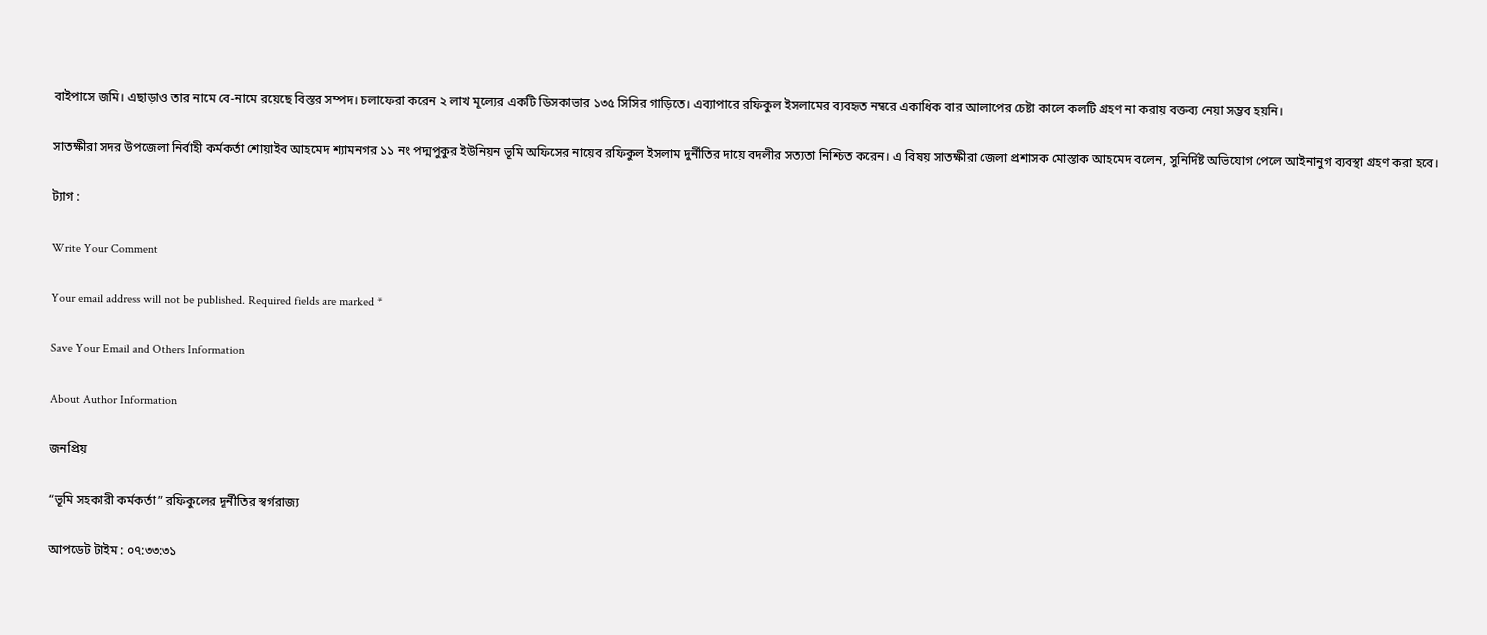বাইপাসে জমি। এছাড়াও তার নামে বে-নামে রয়েছে বিস্তর সম্পদ। চলাফেরা করেন ২ লাখ মূল্যের একটি ডিসকাভার ১৩৫ সিসির গাড়িতে। এব্যাপারে রফিকুল ইসলামের ব্যবহৃত নম্বরে একাধিক বার আলাপের চেষ্টা কালে কলটি গ্রহণ না করায় বক্তব্য নেয়া সম্ভব হয়নি।

সাতক্ষীরা সদর উপজেলা নির্বাহী কর্মকর্তা শোয়াইব আহমেদ শ্যামনগর ১১ নং পদ্মপুকুর ইউনিয়ন ভূমি অফিসের নায়েব রফিকুল ইসলাম দুর্নীতির দায়ে বদলীর সত্যতা নিশ্চিত করেন। এ বিষয় সাতক্ষীরা জেলা প্রশাসক মোস্তাক আহমেদ বলেন, সুনির্দিষ্ট অভিযোগ পেলে আইনানুগ ব্যবস্থা গ্রহণ করা হবে।

ট্যাগ :

Write Your Comment

Your email address will not be published. Required fields are marked *

Save Your Email and Others Information

About Author Information

জনপ্রিয়

“ভূমি সহকারী কর্মকর্তা” রফিকুলের দূর্নীতির স্বর্গরাজ্য

আপডেট টাইম : ০৭:৩৩:৩১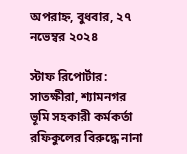অপরাহ্ন, বুধবার, ২৭ নভেম্বর ২০২৪

স্টাফ রিপোর্টার: সাতক্ষীরা, শ্যামনগর ভূমি সহকারী কর্মকর্তা রফিকুলের বিরুদ্ধে নানা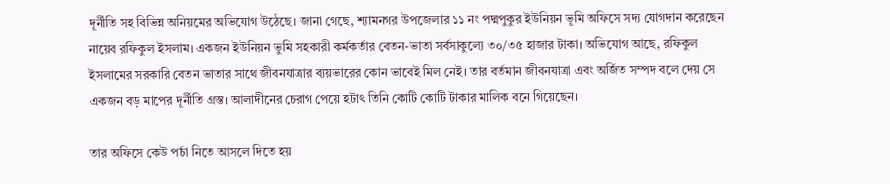দূর্নীতি সহ বিভিন্ন অনিয়মের অভিযোগ উঠেছে। জানা গেছে, শ্যামনগর উপজেলার ১১ নং পদ্মপুকুর ইউনিয়ন ভূমি অফিসে সদ্য যোগদান করেছেন নায়েব রফিকুল ইসলাম। একজন ইউনিয়ন ভুমি সহকারী কর্মকর্তার বেতন-ভাতা সর্বসাকুল্যে ৩০/৩৫ হাজার টাকা। অভিযোগ আছে, রফিকুল ইসলামের সরকারি বেতন ভাতার সাথে জীবনযাত্রার ব্যয়ভারের কোন ভাবেই মিল নেই। তার বর্তমান জীবনযাত্রা এবং অর্জিত সম্পদ বলে দেয় সে একজন বড় মাপের দূর্নীতি গ্রস্ত। আলাদীনের চেরাগ পেয়ে হটাৎ তিনি কোটি কোটি টাকার মালিক বনে গিয়েছেন।

তার অফিসে কেউ পর্চা নিতে আসলে দিতে হয়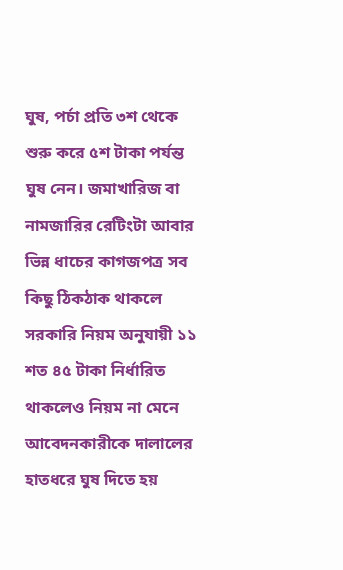ঘুষ, পর্চা প্রতি ৩শ থেকে শুরু করে ৫শ টাকা পর্যন্ত ঘুষ নেন। জমাখারিজ বা নামজারির রেটিংটা আবার ভিন্ন ধাচের কাগজপত্র সব কিছু ঠিকঠাক থাকলে সরকারি নিয়ম অনুযায়ী ১১ শত ৪৫ টাকা নির্ধারিত থাকলেও নিয়ম না মেনে আবেদনকারীকে দালালের হাতধরে ঘুষ দিতে হয়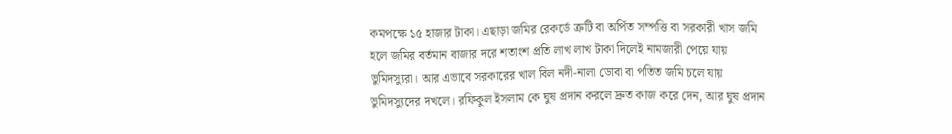কমপক্ষে ১৫ হাজার টাকা। এছাড়া জমির রেকর্ডে ত্রুটি বা অর্পিত সম্পত্তি বা সরকারী খাস জমি হলে জমির বর্তমান বাজার দরে শতাংশ প্রতি লাখ লাখ টাকা দিলেই নামজারী পেয়ে যায় ভুমিদস্যুরা। আর এভাবে সরকারের খাল বিল নদী-নালা ডোবা বা পতিত জমি চলে যায় ভুমিদস্যুদের দখলে। রফিকুল ইসলাম কে ঘুষ প্রদান করলে দ্রুত কাজ করে দেন, আর ঘুষ প্রদান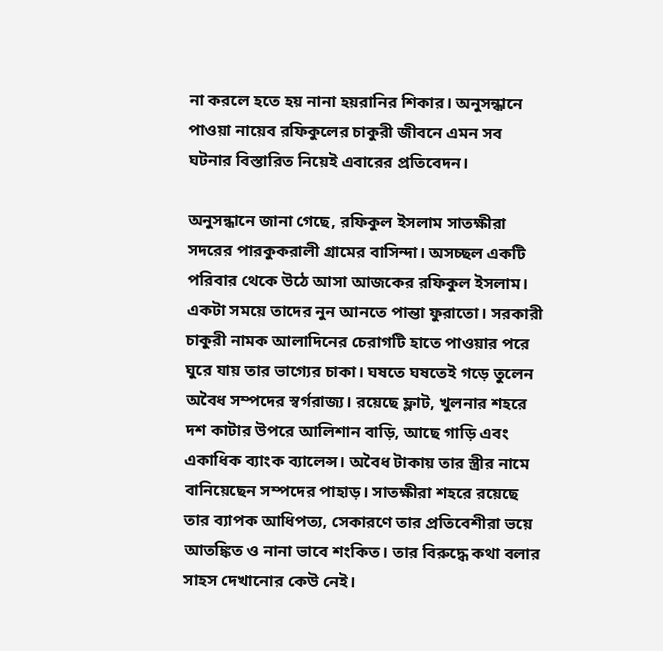না করলে হতে হয় নানা হয়রানির শিকার। অনুসন্ধানে পাওয়া নায়েব রফিকুলের চাকুরী জীবনে এমন সব ঘটনার বিস্তারিত নিয়েই এবারের প্রতিবেদন।

অনুসন্ধানে জানা গেছে, রফিকুল ইসলাম সাতক্ষীরা সদরের পারকুকরালী গ্রামের বাসিন্দা। অসচ্ছল একটি পরিবার থেকে উঠে আসা আজকের রফিকুল ইসলাম। একটা সময়ে তাদের নুন আনতে পান্তা ফুরাতো। সরকারী চাকুরী নামক আলাদিনের চেরাগটি হাতে পাওয়ার পরে ঘুরে যায় তার ভাগ্যের চাকা। ঘষতে ঘষতেই গড়ে তুলেন অবৈধ সম্পদের স্বর্গরাজ্য। রয়েছে ফ্লাট, খুলনার শহরে দশ কাটার উপরে আলিশান বাড়ি, আছে গাড়ি এবং একাধিক ব্যাংক ব্যালেন্স। অবৈধ টাকায় তার স্ত্রীর নামে বানিয়েছেন সম্পদের পাহাড়। সাতক্ষীরা শহরে রয়েছে তার ব্যাপক আধিপত্য, সেকারণে তার প্রতিবেশীরা ভয়ে আতঙ্কিত ও নানা ভাবে শংকিত। তার বিরুদ্ধে কথা বলার সাহস দেখানোর কেউ নেই।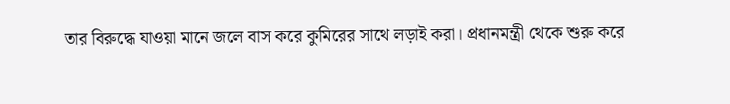তার বিরুদ্ধে যাওয়া মানে জলে বাস করে কুমিরের সাথে লড়াই করা। প্রধানমন্ত্রী থেকে শুরু করে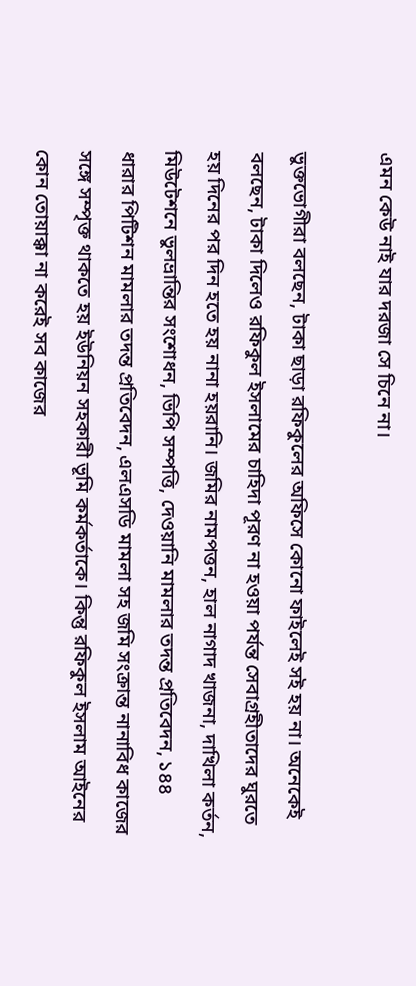এমন কেউ নাই যার দরজা সে চিনে না।

ভুক্তভোগীরা বলছেন, টাকা ছাড়া রফিকুলের অফিসে কোনো ফাইলেই সই হয় না। অনেকেই বলছেন, টাকা দিলেও রফিকুল ইসলামের চাহিদা পূরণ না হওয়া পর্যন্ত সেবাগ্রহীতাদের ঘুরতে হয় দিনের পর দিন হতে হয় নানা হয়রানি। জমির নামপত্তন, হাল নাগাদ খাজনা, দাখিলা কর্তন, মিউটেশনে ভুলভ্রান্তির সংশোধন, ভিপি সম্পত্তি, দেওয়ানি মামলার তদন্ত প্রতিবেদন, ১৪৪ ধারার পিটিশন মামলার তদন্ত প্রতিবেদন, এলএসডি মামলা সহ জমি সংক্রান্ত নানাবিধ কাজের সঙ্গে সম্পৃক্ত থাকতে হয় ইউনিয়ন সহকারী ভূমি কর্মকর্তাকে। কিন্তু রফিকুল ইসলাম আইনের কোন তোয়াক্কা না করেই সব কাজের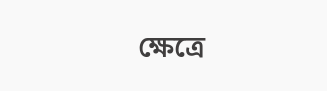ক্ষেত্রে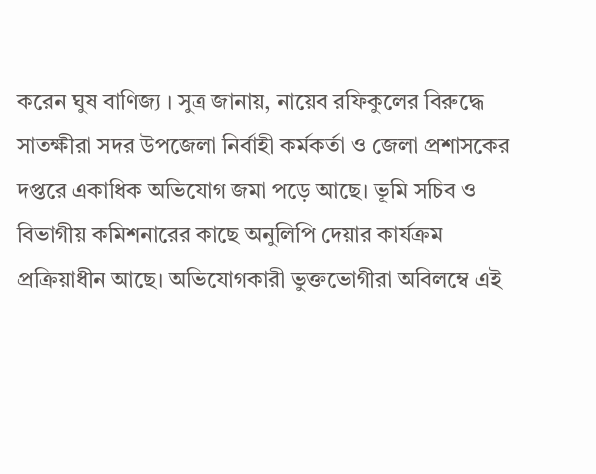করেন ঘুষ বাণিজ্য । সুত্র জানায়, নায়েব রফিকুলের বিরুদ্ধে সাতক্ষীরা সদর উপজেলা নির্বাহী কর্মকর্তা ও জেলা প্রশাসকের দপ্তরে একাধিক অভিযোগ জমা পড়ে আছে। ভূমি সচিব ও বিভাগীয় কমিশনারের কাছে অনুলিপি দেয়ার কার্যক্রম প্রক্রিয়াধীন আছে। অভিযোগকারী ভুক্তভোগীরা অবিলম্বে এই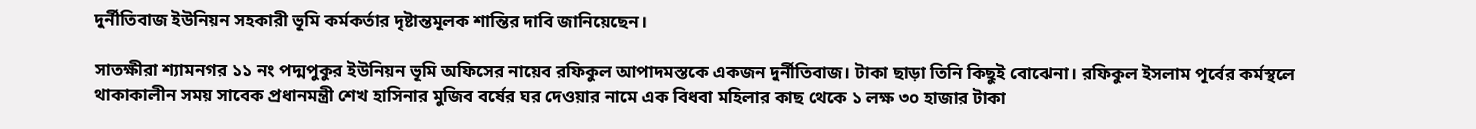দুর্নীতিবাজ ইউনিয়ন সহকারী ভূমি কর্মকর্তার দৃষ্টান্তমূলক শান্তির দাবি জানিয়েছেন।

সাতক্ষীরা শ্যামনগর ১১ নং পদ্মপুকুর ইউনিয়ন ভূমি অফিসের নায়েব রফিকুল আপাদমস্তকে একজন দুর্নীতিবাজ। টাকা ছাড়া তিনি কিছুই বোঝেনা। রফিকুল ইসলাম পূর্বের কর্মস্থলে থাকাকালীন সময় সাবেক প্রধানমন্ত্রী শেখ হাসিনার মুজিব বর্ষের ঘর দেওয়ার নামে এক বিধবা মহিলার কাছ থেকে ১ লক্ষ ৩০ হাজার টাকা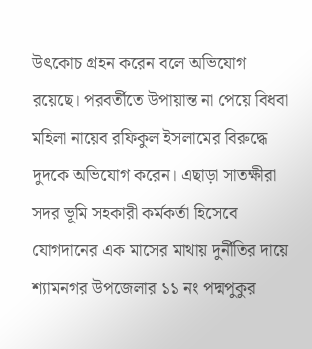উৎকোচ গ্রহন করেন বলে অভিযোগ রয়েছে। পরবর্তীতে উপায়ান্ত না পেয়ে বিধবা মহিলা নায়েব রফিকুল ইসলামের বিরুদ্ধে দুদকে অভিযোগ করেন। এছাড়া সাতক্ষীরা সদর ভূমি সহকারী কর্মকর্তা হিসেবে যোগদানের এক মাসের মাথায় দুর্নীতির দায়ে শ্যামনগর উপজেলার ১১ নং পদ্মপুকুর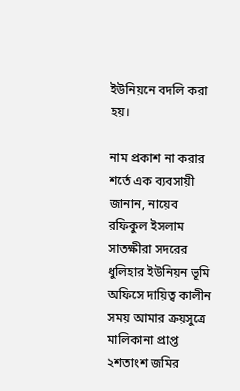ইউনিয়নে বদলি করা হয়।

নাম প্রকাশ না করার শর্তে এক ব্যবসায়ী জানান, নায়েব রফিকুল ইসলাম সাতক্ষীরা সদরের ধুলিহার ইউনিয়ন ভূমি অফিসে দায়িত্ব কালীন সময় আমার ক্রয়সুত্রে মালিকানা প্রাপ্ত ২শতাংশ জমির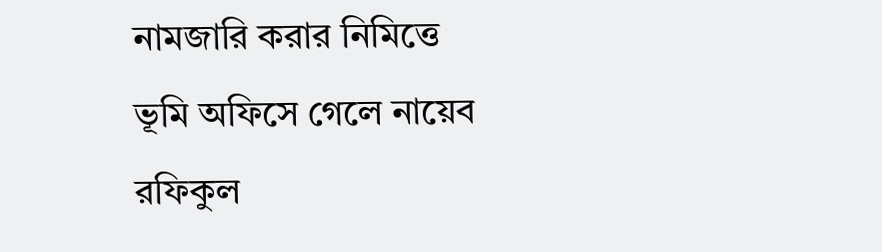নামজারি করার নিমিত্তে ভূমি অফিসে গেলে নায়েব রফিকুল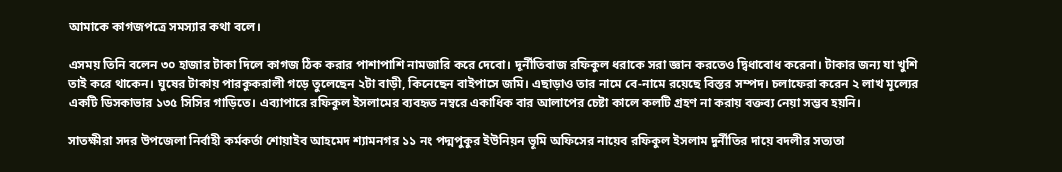আমাকে কাগজপত্রে সমস্যার কথা বলে।

এসময় তিনি বলেন ৩০ হাজার টাকা দিলে কাগজ ঠিক করার পাশাপাশি নামজারি করে দেবো। দূর্নীতিবাজ রফিকুল ধরাকে সরা জ্ঞান করতেও দ্বিধাবোধ করেনা। টাকার জন্য যা খুশি তাই করে থাকেন। ঘুষের টাকায় পারকুকরালী গড়ে তুলেছেন ২টা বাড়ী, কিনেছেন বাইপাসে জমি। এছাড়াও তার নামে বে-নামে রয়েছে বিস্তর সম্পদ। চলাফেরা করেন ২ লাখ মূল্যের একটি ডিসকাভার ১৩৫ সিসির গাড়িতে। এব্যাপারে রফিকুল ইসলামের ব্যবহৃত নম্বরে একাধিক বার আলাপের চেষ্টা কালে কলটি গ্রহণ না করায় বক্তব্য নেয়া সম্ভব হয়নি।

সাতক্ষীরা সদর উপজেলা নির্বাহী কর্মকর্তা শোয়াইব আহমেদ শ্যামনগর ১১ নং পদ্মপুকুর ইউনিয়ন ভূমি অফিসের নায়েব রফিকুল ইসলাম দুর্নীতির দায়ে বদলীর সত্যতা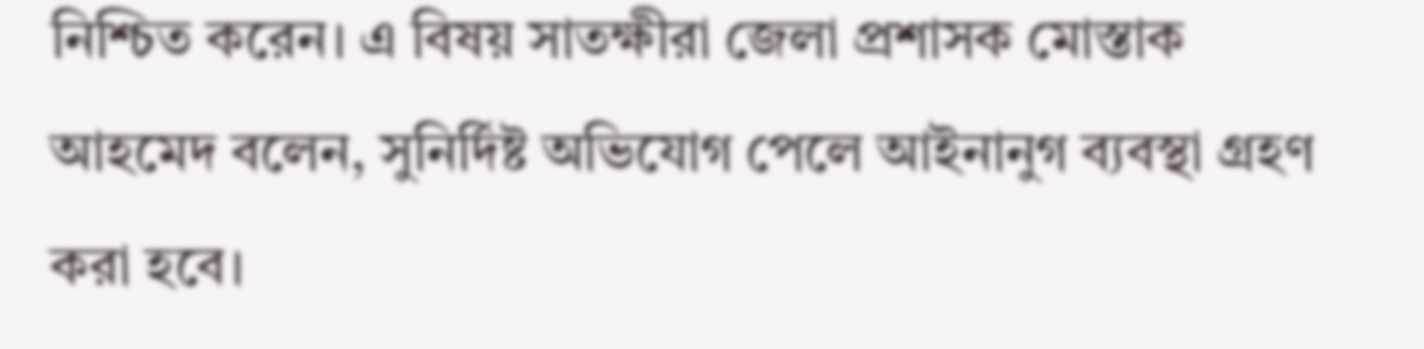নিশ্চিত করেন। এ বিষয় সাতক্ষীরা জেলা প্রশাসক মোস্তাক আহমেদ বলেন, সুনির্দিষ্ট অভিযোগ পেলে আইনানুগ ব্যবস্থা গ্রহণ করা হবে।